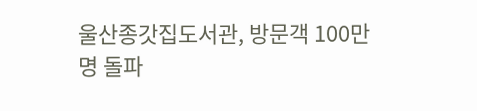울산종갓집도서관, 방문객 100만 명 돌파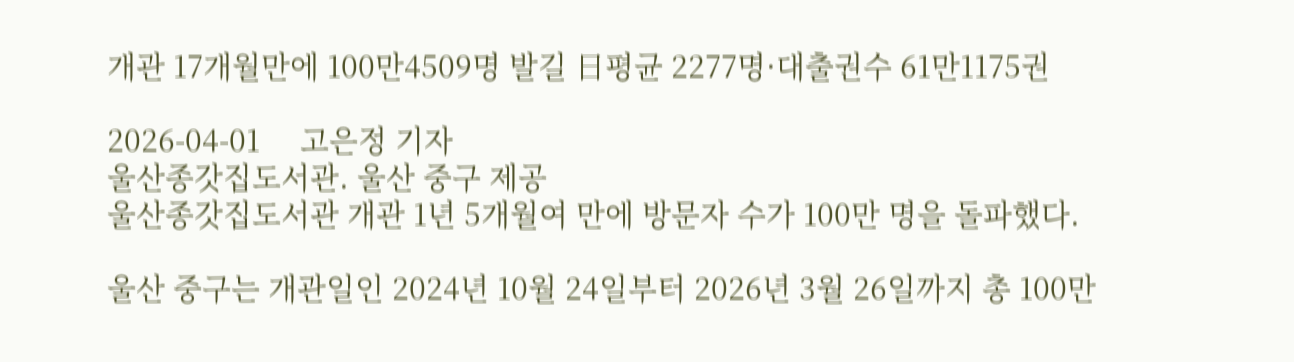개관 17개월만에 100만4509명 발길 日평균 2277명·대출권수 61만1175권

2026-04-01     고은정 기자
울산종갓집도서관. 울산 중구 제공
울산종갓집도서관 개관 1년 5개월여 만에 방문자 수가 100만 명을 돌파했다.

울산 중구는 개관일인 2024년 10월 24일부터 2026년 3월 26일까지 총 100만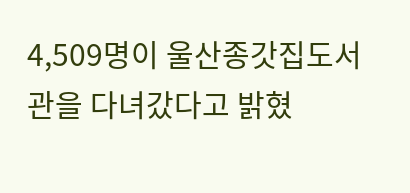4,509명이 울산종갓집도서관을 다녀갔다고 밝혔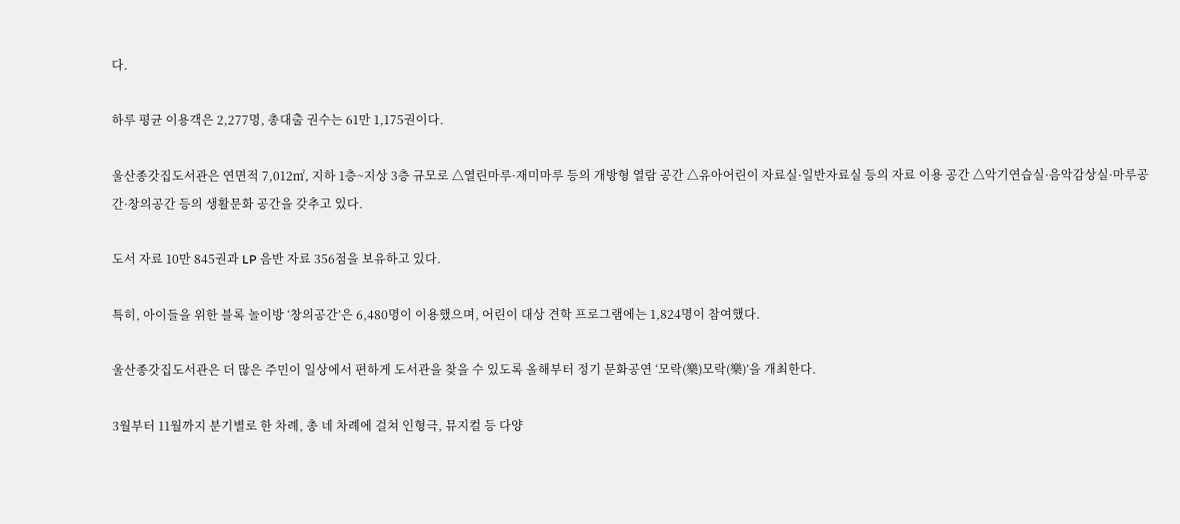다.

하루 평균 이용객은 2,277명, 총대출 권수는 61만 1,175권이다.

울산종갓집도서관은 연면적 7,012㎡, 지하 1층~지상 3층 규모로 △열린마루·재미마루 등의 개방형 열람 공간 △유아어린이 자료실·일반자료실 등의 자료 이용 공간 △악기연습실·음악감상실·마루공간·창의공간 등의 생활문화 공간을 갖추고 있다.

도서 자료 10만 845권과 LP 음반 자료 356점을 보유하고 있다.

특히, 아이들을 위한 블록 놀이방 ‘창의공간’은 6,480명이 이용했으며, 어린이 대상 견학 프로그램에는 1,824명이 참여했다.

울산종갓집도서관은 더 많은 주민이 일상에서 편하게 도서관을 찾을 수 있도록 올해부터 정기 문화공연 ‘모락(樂)모락(樂)’을 개최한다.

3월부터 11월까지 분기별로 한 차례, 총 네 차례에 걸쳐 인형극, 뮤지컬 등 다양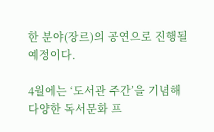한 분야(장르)의 공연으로 진행될 예정이다.

4월에는 ‘도서관 주간’을 기념해 다양한 독서문화 프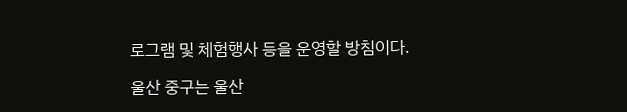로그램 및 체험행사 등을 운영할 방침이다.

울산 중구는 울산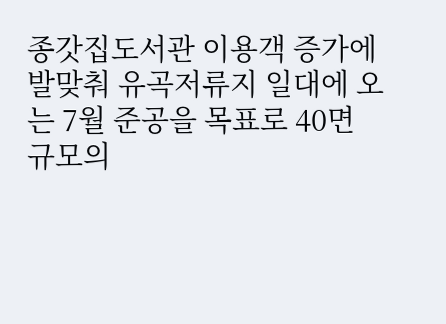종갓집도서관 이용객 증가에 발맞춰 유곡저류지 일대에 오는 7월 준공을 목표로 40면 규모의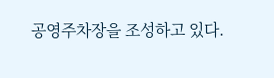공영주차장을 조성하고 있다.